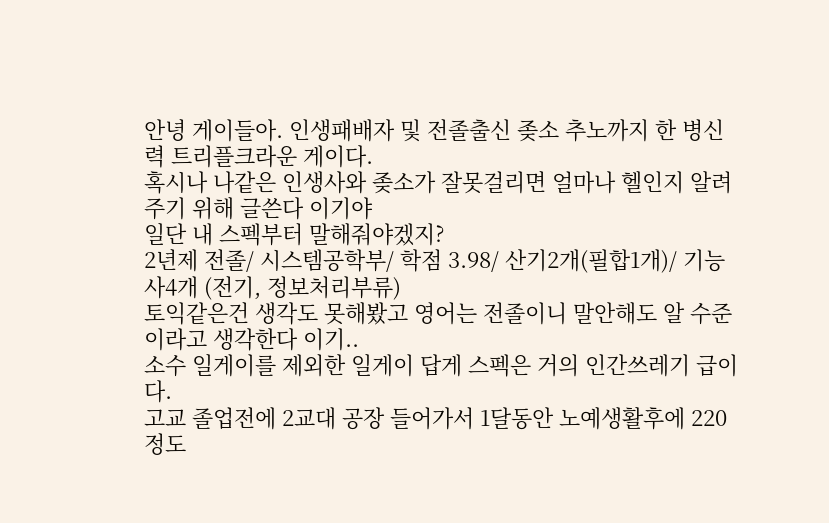안녕 게이들아. 인생패배자 및 전졸출신 좆소 추노까지 한 병신력 트리플크라운 게이다.
혹시나 나같은 인생사와 좆소가 잘못걸리면 얼마나 헬인지 알려주기 위해 글쓴다 이기야
일단 내 스펙부터 말해줘야겠지?
2년제 전졸/ 시스템공학부/ 학점 3.98/ 산기2개(필합1개)/ 기능사4개 (전기, 정보처리부류)
토익같은건 생각도 못해봤고 영어는 전졸이니 말안해도 알 수준이라고 생각한다 이기..
소수 일게이를 제외한 일게이 답게 스펙은 거의 인간쓰레기 급이다.
고교 졸업전에 2교대 공장 들어가서 1달동안 노예생활후에 220정도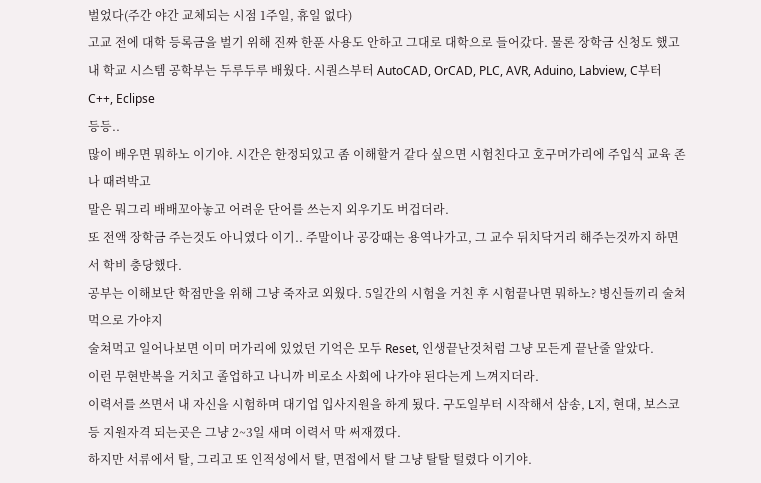벌었다(주간 야간 교체되는 시점 1주일, 휴일 없다)
고교 전에 대학 등록금을 벌기 위해 진짜 한푼 사용도 안하고 그대로 대학으로 들어갔다. 물론 장학금 신청도 했고
내 학교 시스템 공학부는 두루두루 배웠다. 시퀀스부터 AutoCAD, OrCAD, PLC, AVR, Aduino, Labview, C부터 C++, Eclipse
등등..
많이 배우면 뭐하노 이기야. 시간은 한정되있고 좀 이해할거 같다 싶으면 시험친다고 호구머가리에 주입식 교육 존나 때려박고
말은 뭐그리 배배꼬아놓고 어려운 단어를 쓰는지 외우기도 버겁더라.
또 전액 장학금 주는것도 아니였다 이기.. 주말이나 공강때는 용역나가고, 그 교수 뒤치닥거리 해주는것까지 하면서 학비 충당했다.
공부는 이해보단 학점만을 위해 그냥 죽자코 외웠다. 5일간의 시험을 거친 후 시험끝나면 뭐하노? 병신들끼리 술쳐먹으로 가야지
술쳐먹고 일어나보면 이미 머가리에 있었던 기억은 모두 Reset, 인생끝난것처럼 그냥 모든게 끝난줄 알았다.
이런 무현반복을 거치고 졸업하고 나니까 비로소 사회에 나가야 된다는게 느껴지더라.
이력서를 쓰면서 내 자신을 시험하며 대기업 입사지원을 하게 됬다. 구도일부터 시작해서 삼송, L지, 현대, 보스코 등 지원자격 되는곳은 그냥 2~3일 새며 이력서 막 써재꼈다.
하지만 서류에서 탈, 그리고 또 인적성에서 탈, 면접에서 탈 그냥 탈탈 털렸다 이기야.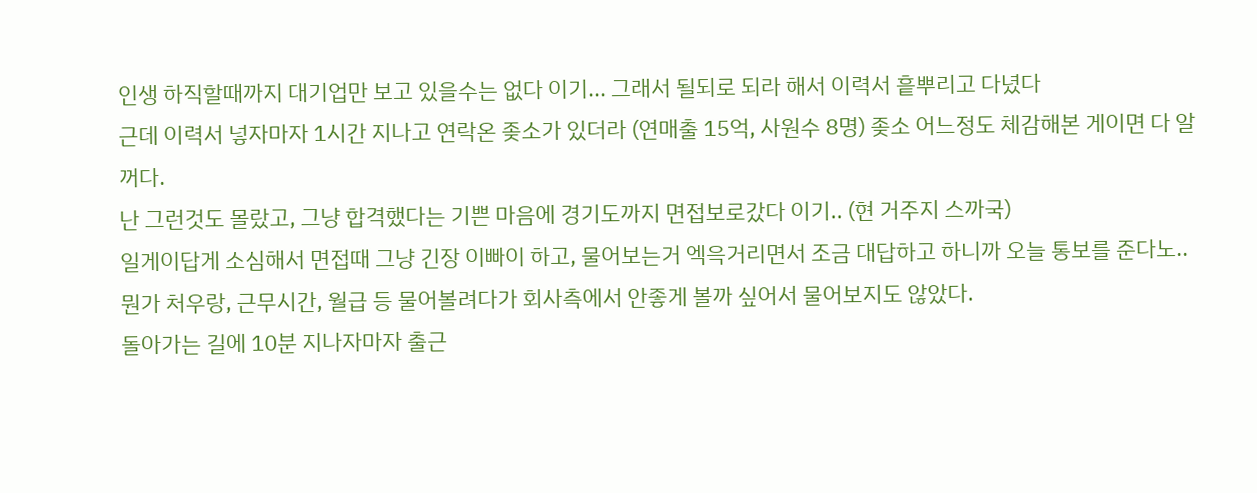인생 하직할때까지 대기업만 보고 있을수는 없다 이기... 그래서 될되로 되라 해서 이력서 흩뿌리고 다녔다
근데 이력서 넣자마자 1시간 지나고 연락온 좆소가 있더라 (연매출 15억, 사원수 8명) 좆소 어느정도 체감해본 게이면 다 알꺼다.
난 그런것도 몰랐고, 그냥 합격했다는 기쁜 마음에 경기도까지 면접보로갔다 이기.. (현 거주지 스까국)
일게이답게 소심해서 면접때 그냥 긴장 이빠이 하고, 물어보는거 엑윽거리면서 조금 대답하고 하니까 오늘 통보를 준다노..
뭔가 처우랑, 근무시간, 월급 등 물어볼려다가 회사측에서 안좋게 볼까 싶어서 물어보지도 않았다.
돌아가는 길에 10분 지나자마자 출근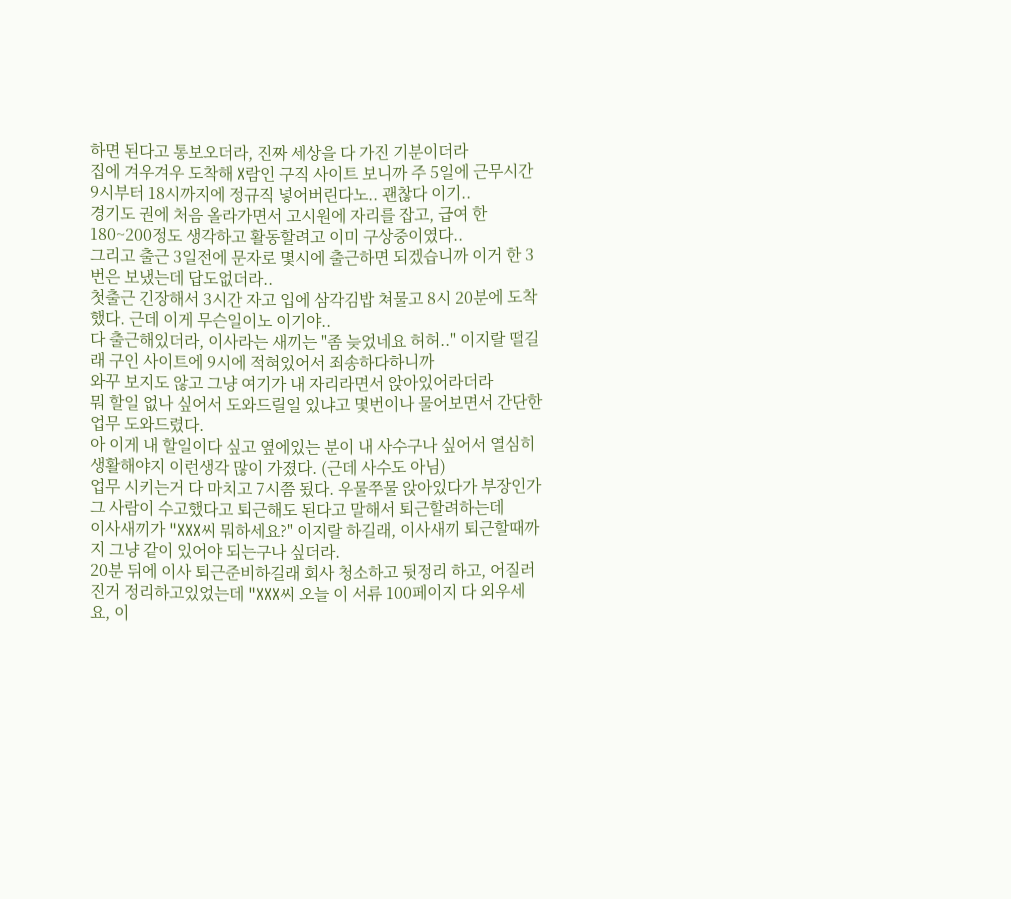하면 된다고 통보오더라, 진짜 세상을 다 가진 기분이더라
집에 겨우겨우 도착해 X람인 구직 사이트 보니까 주 5일에 근무시간 9시부터 18시까지에 정규직 넣어버린다노.. 괜찮다 이기..
경기도 권에 처음 올라가면서 고시원에 자리를 잡고, 급여 한 180~200정도 생각하고 활동할려고 이미 구상중이였다..
그리고 출근 3일전에 문자로 몇시에 출근하면 되겠습니까 이거 한 3번은 보냈는데 답도없더라..
첫출근 긴장해서 3시간 자고 입에 삼각김밥 쳐물고 8시 20분에 도착했다. 근데 이게 무슨일이노 이기야..
다 출근해있더라, 이사라는 새끼는 "좀 늦었네요 허허.." 이지랄 떨길래 구인 사이트에 9시에 적혀있어서 죄송하다하니까
와꾸 보지도 않고 그냥 여기가 내 자리라면서 앉아있어라더라
뭐 할일 없나 싶어서 도와드릴일 있냐고 몇번이나 물어보면서 간단한 업무 도와드렸다.
아 이게 내 할일이다 싶고 옆에있는 분이 내 사수구나 싶어서 열심히 생활해야지 이런생각 많이 가졌다. (근데 사수도 아님)
업무 시키는거 다 마치고 7시쯤 됬다. 우물쭈물 앉아있다가 부장인가 그 사람이 수고했다고 퇴근해도 된다고 말해서 퇴근할려하는데
이사새끼가 "XXX씨 뭐하세요?" 이지랄 하길래, 이사새끼 퇴근할때까지 그냥 같이 있어야 되는구나 싶더라.
20분 뒤에 이사 퇴근준비하길래 회사 청소하고 뒷정리 하고, 어질러진거 정리하고있었는데 "XXX씨 오늘 이 서류 100페이지 다 외우세요, 이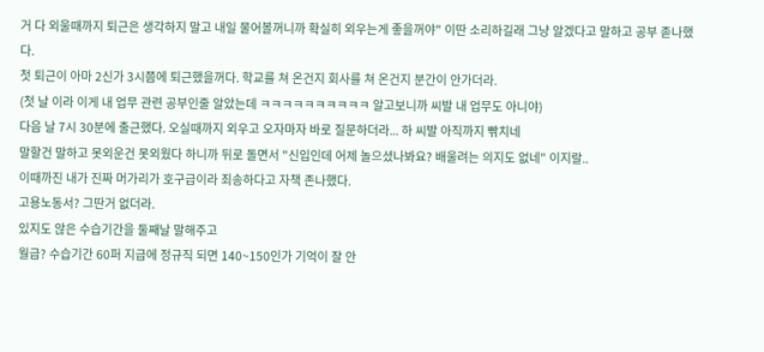거 다 외울때까지 퇴근은 생각하지 말고 내일 물어볼꺼니까 확실히 외우는게 좋을꺼야" 이딴 소리하길래 그냥 알겠다고 말하고 공부 졷나했다.
첫 퇴근이 아마 2신가 3시쯤에 퇴근했을꺼다. 학교를 쳐 온건지 회사를 쳐 온건지 분간이 안가더라.
(첫 날 이라 이게 내 업무 관련 공부인줄 알았는데 ㅋㅋㅋㅋㅋㅋㅋㅋㅋㅋ 알고보니까 씨발 내 업무도 아니야)
다음 날 7시 30분에 출근했다. 오실때까지 외우고 오자마자 바로 질문하더라... 하 씨발 아직까지 빢치네
말할건 말하고 못외운건 못외웠다 하니까 뒤로 돌면서 "신입인데 어제 놀으셨나봐요? 배울려는 의지도 없네" 이지랄..
이때까진 내가 진짜 머가리가 호구급이라 죄송하다고 자책 존나했다.
고용노동서? 그딴거 없더라.
있지도 않은 수습기간을 둘째날 말해주고
월급? 수습기간 60퍼 지급에 정규직 되면 140~150인가 기억이 잘 안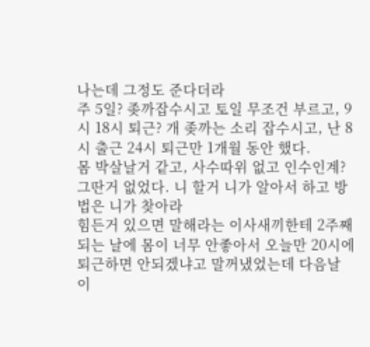나는데 그정도 준다더라
주 5일? 좆까잡수시고 토일 무조건 부르고, 9시 18시 퇴근? 개 좆까는 소리 잡수시고, 난 8시 출근 24시 퇴근만 1개월 동안 했다.
몸 박살날거 같고, 사수따위 없고 인수인계? 그딴거 없었다. 니 할거 니가 알아서 하고 방법은 니가 찾아라
힘든거 있으면 말해라는 이사새끼한테 2주째 되는 날에 몸이 너무 안좋아서 오늘만 20시에 퇴근하면 안되겠냐고 말꺼냈었는데 다음날 이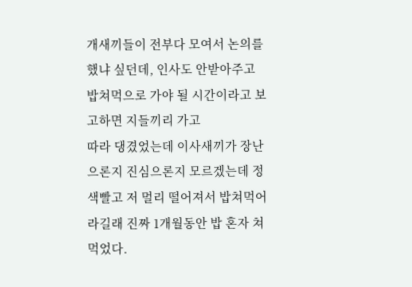개새끼들이 전부다 모여서 논의를 했냐 싶던데, 인사도 안받아주고 밥쳐먹으로 가야 될 시간이라고 보고하면 지들끼리 가고
따라 댕겼었는데 이사새끼가 장난으론지 진심으론지 모르겠는데 정색빨고 저 멀리 떨어져서 밥쳐먹어라길래 진짜 1개월동안 밥 혼자 쳐먹었다.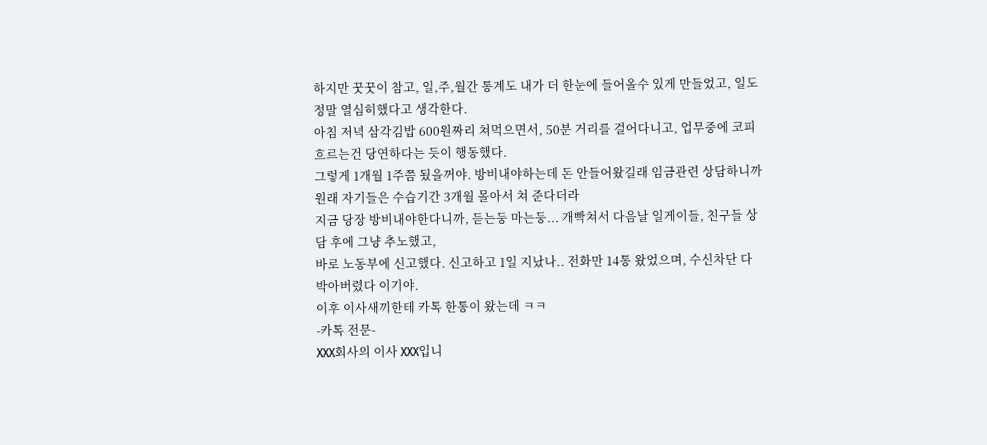하지만 꿋꿋이 참고, 일,주,월간 통계도 내가 더 한눈에 들어올수 있게 만들었고, 일도 정말 열심히했다고 생각한다.
아침 저녁 삼각김밥 600원짜리 쳐먹으면서, 50분 거리를 걸어다니고, 업무중에 코피흐르는건 당연하다는 듯이 행동했다.
그렇게 1개월 1주쯤 됬을꺼야. 방비내야하는데 돈 안들어왔길래 임금관련 상담하니까 원래 자기들은 수습기간 3개월 몰아서 쳐 준다더라
지금 당장 방비내야한다니까, 듣는둥 마는둥... 개빡쳐서 다음날 일게이들, 친구들 상담 후에 그냥 추노했고,
바로 노동부에 신고했다. 신고하고 1일 지났나.. 전화만 14통 왔었으며, 수신차단 다 박아버렸다 이기야.
이후 이사새끼한테 카톡 한통이 왔는데 ㅋㅋ
-카톡 전문-
XXX회사의 이사 XXX입니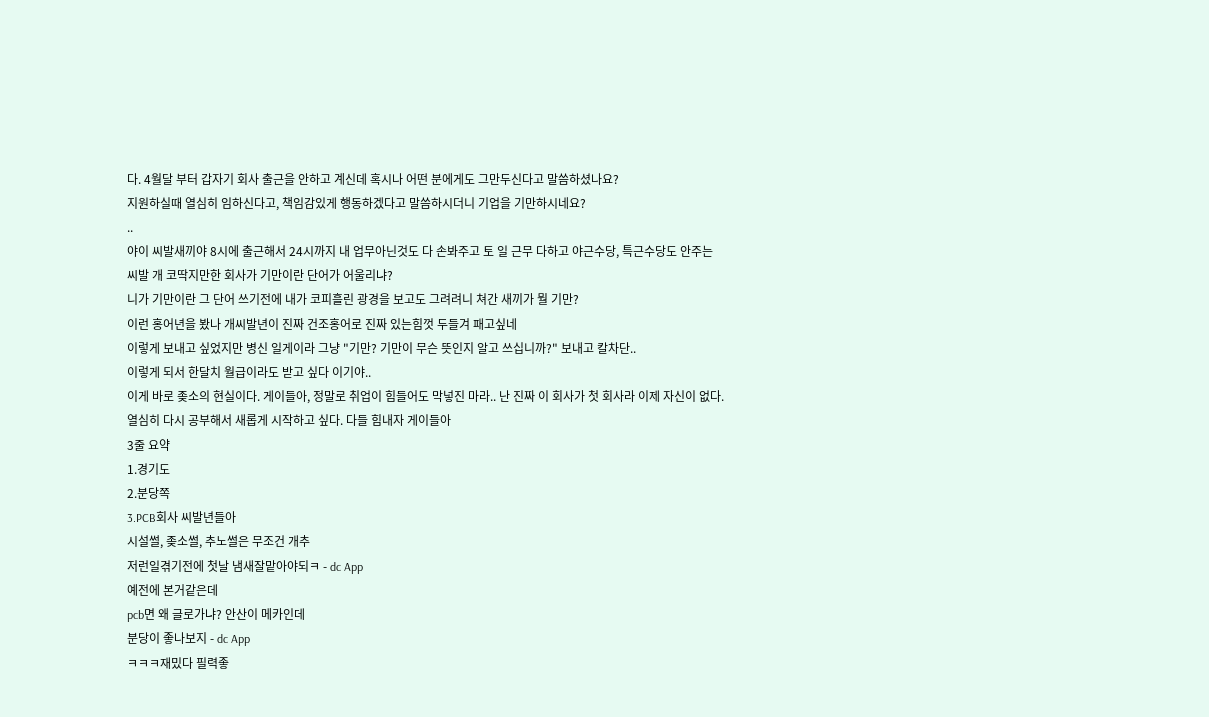다. 4월달 부터 갑자기 회사 출근을 안하고 계신데 혹시나 어떤 분에게도 그만두신다고 말씀하셨나요?
지원하실때 열심히 임하신다고, 책임감있게 행동하겠다고 말씀하시더니 기업을 기만하시네요?
..
야이 씨발새끼야 8시에 출근해서 24시까지 내 업무아닌것도 다 손봐주고 토 일 근무 다하고 야근수당, 특근수당도 안주는
씨발 개 코딱지만한 회사가 기만이란 단어가 어울리냐?
니가 기만이란 그 단어 쓰기전에 내가 코피흘린 광경을 보고도 그려려니 쳐간 새끼가 뭘 기만?
이런 홍어년을 봤나 개씨발년이 진짜 건조홍어로 진짜 있는힘껏 두들겨 패고싶네
이렇게 보내고 싶었지만 병신 일게이라 그냥 "기만? 기만이 무슨 뜻인지 알고 쓰십니까?" 보내고 칼차단..
이렇게 되서 한달치 월급이라도 받고 싶다 이기야..
이게 바로 좆소의 현실이다. 게이들아, 정말로 취업이 힘들어도 막넣진 마라.. 난 진짜 이 회사가 첫 회사라 이제 자신이 없다.
열심히 다시 공부해서 새롭게 시작하고 싶다. 다들 힘내자 게이들아
3줄 요약
1.경기도
2.분당쪽
3.PCB회사 씨발년들아
시설썰, 좆소썰, 추노썰은 무조건 개추
저런일겪기전에 첫날 냄새잘맡아야되ㅋ - dc App
예전에 본거같은데
pcb면 왜 글로가냐? 안산이 메카인데
분당이 좋나보지 - dc App
ㅋㅋㅋ재밌다 필력좋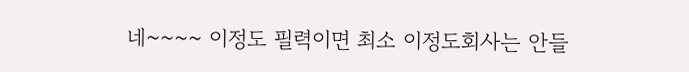네~~~~ 이정도 필력이면 최소 이정도회사는 안들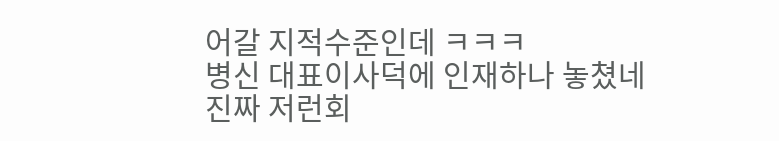어갈 지적수준인데 ㅋㅋㅋ
병신 대표이사덕에 인재하나 놓쳤네
진짜 저런회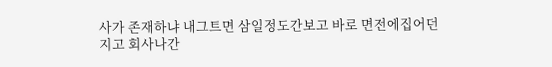사가 존재하냐 내그트면 삼일정도간보고 바로 면전에집어던지고 회사나간